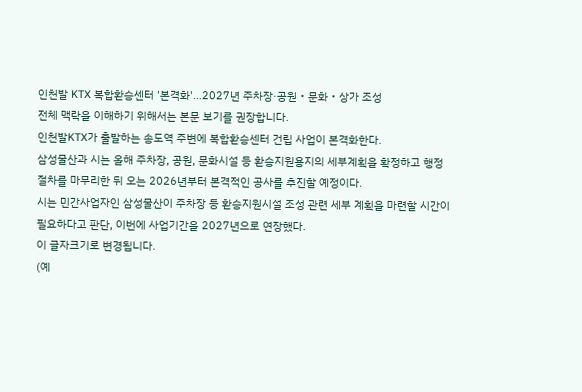인천발 KTX 복합환승센터 '본격화'…2027년 주차장·공원‧문화‧상가 조성
전체 맥락을 이해하기 위해서는 본문 보기를 권장합니다.
인천발KTX가 출발하는 송도역 주변에 복합환승센터 건립 사업이 본격화한다.
삼성물산과 시는 올해 주차장, 공원, 문화시설 등 환승지원용지의 세부계획을 확정하고 행정 절차를 마무리한 뒤 오는 2026년부터 본격적인 공사를 추진할 예정이다.
시는 민간사업자인 삼성물산이 주차장 등 환승지원시설 조성 관련 세부 계획을 마련할 시간이 필요하다고 판단, 이번에 사업기간을 2027년으로 연장했다.
이 글자크기로 변경됩니다.
(예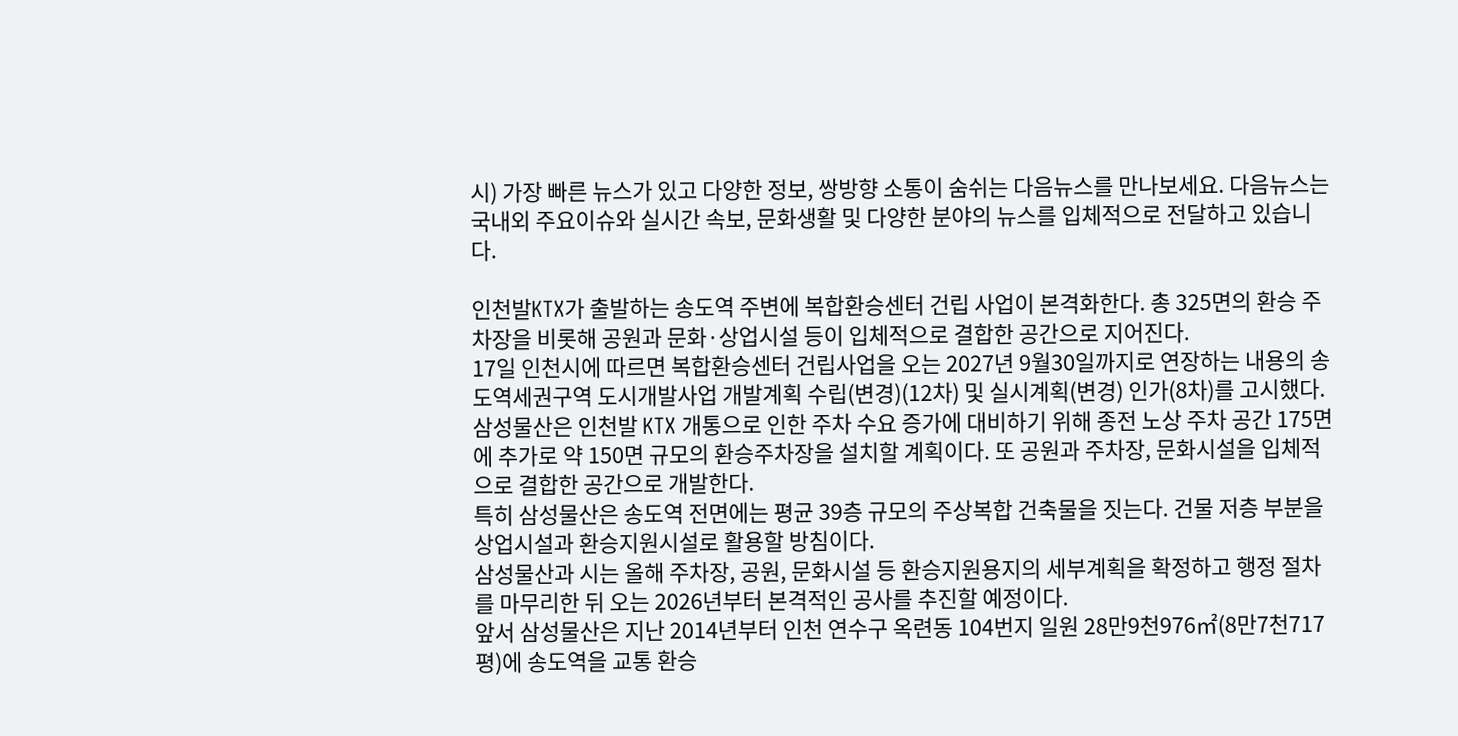시) 가장 빠른 뉴스가 있고 다양한 정보, 쌍방향 소통이 숨쉬는 다음뉴스를 만나보세요. 다음뉴스는 국내외 주요이슈와 실시간 속보, 문화생활 및 다양한 분야의 뉴스를 입체적으로 전달하고 있습니다.

인천발KTX가 출발하는 송도역 주변에 복합환승센터 건립 사업이 본격화한다. 총 325면의 환승 주차장을 비롯해 공원과 문화·상업시설 등이 입체적으로 결합한 공간으로 지어진다.
17일 인천시에 따르면 복합환승센터 건립사업을 오는 2027년 9월30일까지로 연장하는 내용의 송도역세권구역 도시개발사업 개발계획 수립(변경)(12차) 및 실시계획(변경) 인가(8차)를 고시했다.
삼성물산은 인천발 KTX 개통으로 인한 주차 수요 증가에 대비하기 위해 종전 노상 주차 공간 175면에 추가로 약 150면 규모의 환승주차장을 설치할 계획이다. 또 공원과 주차장, 문화시설을 입체적으로 결합한 공간으로 개발한다.
특히 삼성물산은 송도역 전면에는 평균 39층 규모의 주상복합 건축물을 짓는다. 건물 저층 부분을 상업시설과 환승지원시설로 활용할 방침이다.
삼성물산과 시는 올해 주차장, 공원, 문화시설 등 환승지원용지의 세부계획을 확정하고 행정 절차를 마무리한 뒤 오는 2026년부터 본격적인 공사를 추진할 예정이다.
앞서 삼성물산은 지난 2014년부터 인천 연수구 옥련동 104번지 일원 28만9천976㎡(8만7천717평)에 송도역을 교통 환승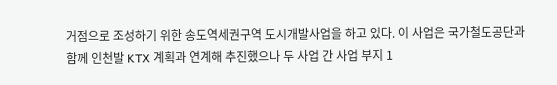거점으로 조성하기 위한 송도역세권구역 도시개발사업을 하고 있다. 이 사업은 국가철도공단과 함께 인천발 KTX 계획과 연계해 추진했으나 두 사업 간 사업 부지 1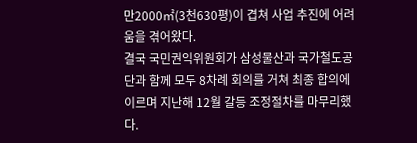만2000㎡(3천630평)이 겹쳐 사업 추진에 어려움을 겪어왔다.
결국 국민권익위원회가 삼성물산과 국가철도공단과 함께 모두 8차례 회의를 거쳐 최종 합의에 이르며 지난해 12월 갈등 조정절차를 마무리했다.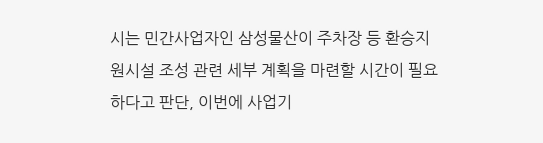시는 민간사업자인 삼성물산이 주차장 등 환승지원시설 조성 관련 세부 계획을 마련할 시간이 필요하다고 판단, 이번에 사업기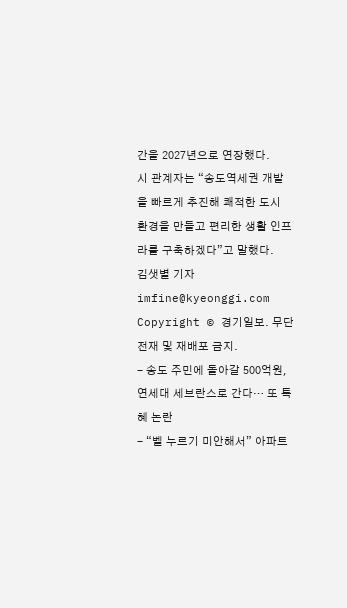간을 2027년으로 연장했다.
시 관계자는 “송도역세권 개발을 빠르게 추진해 쾌적한 도시 환경을 만들고 편리한 생활 인프라를 구축하겠다”고 말했다.
김샛별 기자 imfine@kyeonggi.com
Copyright © 경기일보. 무단전재 및 재배포 금지.
- 송도 주민에 돌아갈 500억원, 연세대 세브란스로 간다… 또 특혜 논란
- “벨 누르기 미안해서” 아파트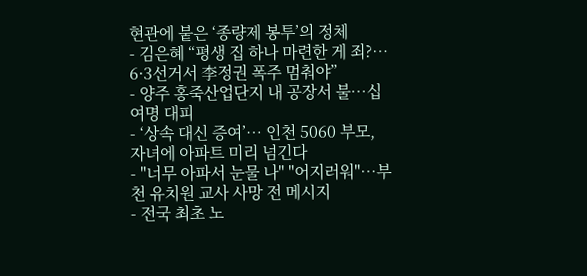현관에 붙은 ‘종량제 봉투’의 정체
- 김은혜 “평생 집 하나 마련한 게 죄?… 6·3선거서 李정권 폭주 멈춰야”
- 양주 홍죽산업단지 내 공장서 불…십여명 대피
- ‘상속 대신 증여’… 인천 5060 부모, 자녀에 아파트 미리 넘긴다
- "너무 아파서 눈물 나" "어지러워"…부천 유치원 교사 사망 전 메시지
- 전국 최초 노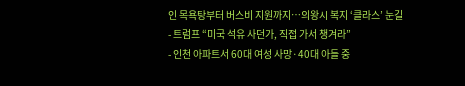인 목욕탕부터 버스비 지원까지…의왕시 복지 ‘클라스’ 눈길
- 트럼프 “미국 석유 사던가, 직접 가서 챙겨라”
- 인천 아파트서 60대 여성 사망·40대 아들 중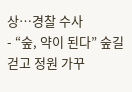상…경찰 수사
- “숲, 약이 된다” 숲길 걷고 정원 가꾸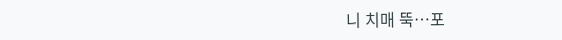니 치매 뚝…포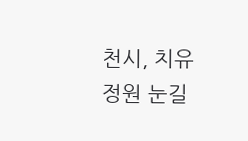천시, 치유정원 눈길